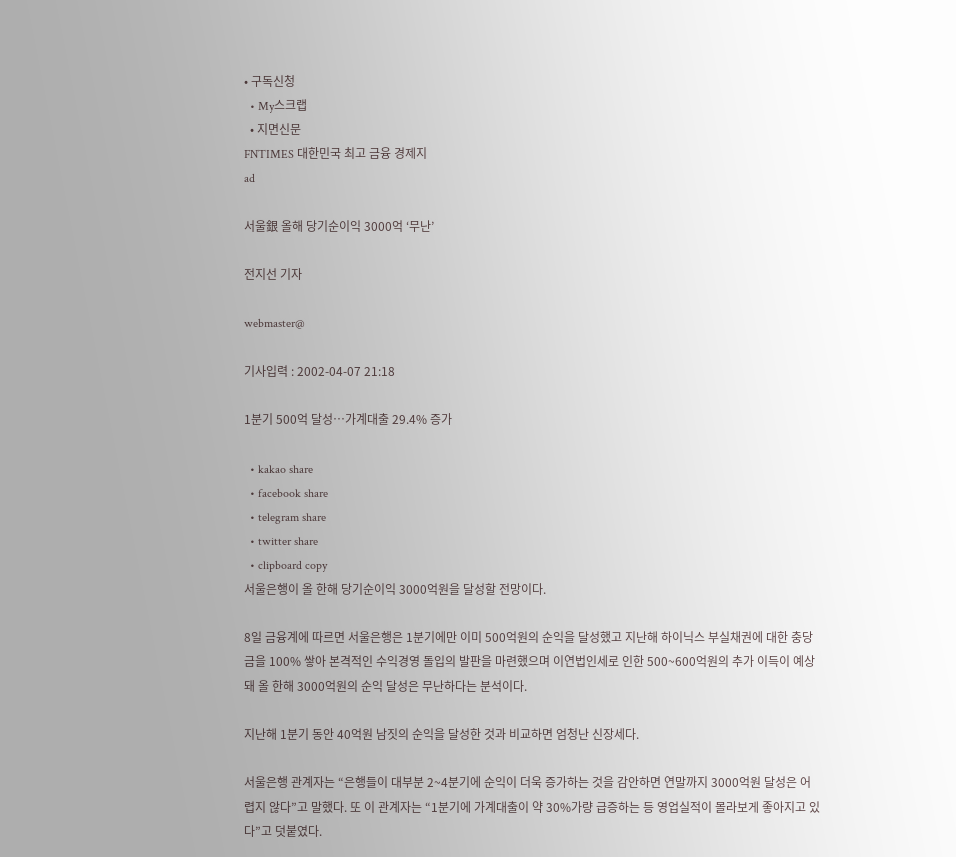• 구독신청
  • My스크랩
  • 지면신문
FNTIMES 대한민국 최고 금융 경제지
ad

서울銀 올해 당기순이익 3000억 ‘무난’

전지선 기자

webmaster@

기사입력 : 2002-04-07 21:18

1분기 500억 달성…가계대출 29.4% 증가

  • kakao share
  • facebook share
  • telegram share
  • twitter share
  • clipboard copy
서울은행이 올 한해 당기순이익 3000억원을 달성할 전망이다.

8일 금융계에 따르면 서울은행은 1분기에만 이미 500억원의 순익을 달성했고 지난해 하이닉스 부실채권에 대한 충당금을 100% 쌓아 본격적인 수익경영 돌입의 발판을 마련했으며 이연법인세로 인한 500~600억원의 추가 이득이 예상돼 올 한해 3000억원의 순익 달성은 무난하다는 분석이다.

지난해 1분기 동안 40억원 남짓의 순익을 달성한 것과 비교하면 엄청난 신장세다.

서울은행 관계자는 “은행들이 대부분 2~4분기에 순익이 더욱 증가하는 것을 감안하면 연말까지 3000억원 달성은 어렵지 않다”고 말했다. 또 이 관계자는 “1분기에 가계대출이 약 30%가량 급증하는 등 영업실적이 몰라보게 좋아지고 있다”고 덧붙였다.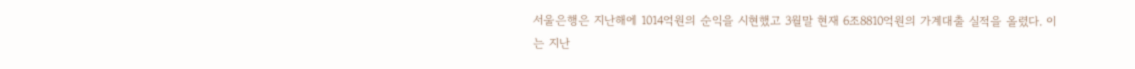서울은행은 지난해에 1014억원의 순익을 시현했고 3월말 현재 6조8810억원의 가계대출 실적을 올렸다. 이는 지난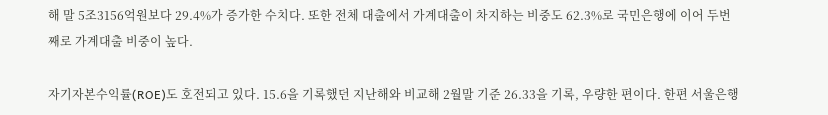해 말 5조3156억원보다 29.4%가 증가한 수치다. 또한 전체 대출에서 가계대출이 차지하는 비중도 62.3%로 국민은행에 이어 두번째로 가계대출 비중이 높다.

자기자본수익률(ROE)도 호전되고 있다. 15.6을 기록했던 지난해와 비교해 2월말 기준 26.33을 기록, 우량한 편이다. 한편 서울은행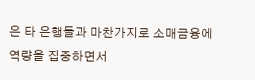은 타 은행들과 마찬가지로 소매금융에 역량을 집중하면서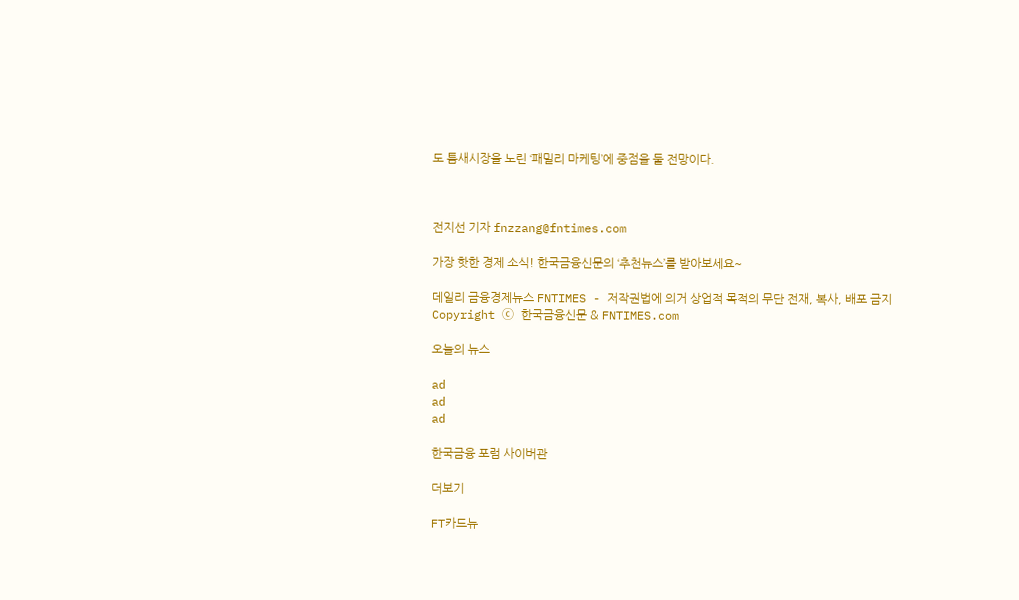도 틈새시장을 노린 ‘패밀리 마케팅’에 중점을 둘 전망이다.



전지선 기자 fnzzang@fntimes.com

가장 핫한 경제 소식! 한국금융신문의 ‘추천뉴스’를 받아보세요~

데일리 금융경제뉴스 FNTIMES - 저작권법에 의거 상업적 목적의 무단 전재, 복사, 배포 금지
Copyright ⓒ 한국금융신문 & FNTIMES.com

오늘의 뉴스

ad
ad
ad

한국금융 포럼 사이버관

더보기

FT카드뉴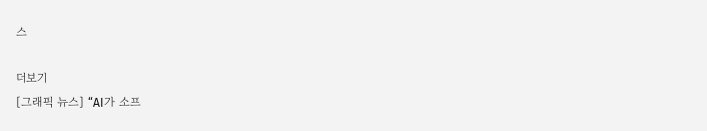스

더보기
[그래픽 뉴스] “AI가 소프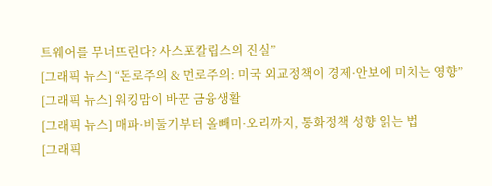트웨어를 무너뜨린다? 사스포칼립스의 진실”
[그래픽 뉴스] “돈로주의 & 먼로주의: 미국 외교정책이 경제·안보에 미치는 영향”
[그래픽 뉴스] 워킹맘이 바꾼 금융생활
[그래픽 뉴스] 매파·비둘기부터 올빼미·오리까지, 통화정책 성향 읽는 법
[그래픽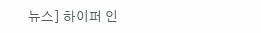뉴스] 하이퍼 인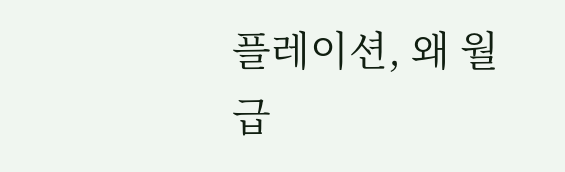플레이션, 왜 월급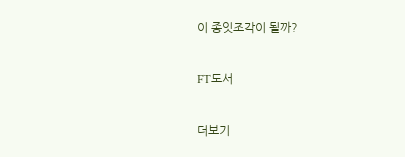이 종잇조각이 될까?

FT도서

더보기